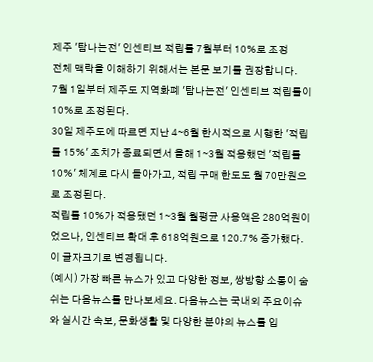제주 '탐나는전' 인센티브 적립률 7월부터 10%로 조정
전체 맥락을 이해하기 위해서는 본문 보기를 권장합니다.
7월 1일부터 제주도 지역화폐 '탐나는전' 인센티브 적립률이 10%로 조정된다.
30일 제주도에 따르면 지난 4∼6월 한시적으로 시행한 '적립률 15%' 조치가 종료되면서 올해 1∼3월 적용했던 '적립률 10%' 체계로 다시 돌아가고, 적립 구매 한도도 월 70만원으로 조정된다.
적립률 10%가 적용됐던 1∼3월 월평균 사용액은 280억원이었으나, 인센티브 확대 후 618억원으로 120.7% 증가했다.
이 글자크기로 변경됩니다.
(예시) 가장 빠른 뉴스가 있고 다양한 정보, 쌍방향 소통이 숨쉬는 다음뉴스를 만나보세요. 다음뉴스는 국내외 주요이슈와 실시간 속보, 문화생활 및 다양한 분야의 뉴스를 입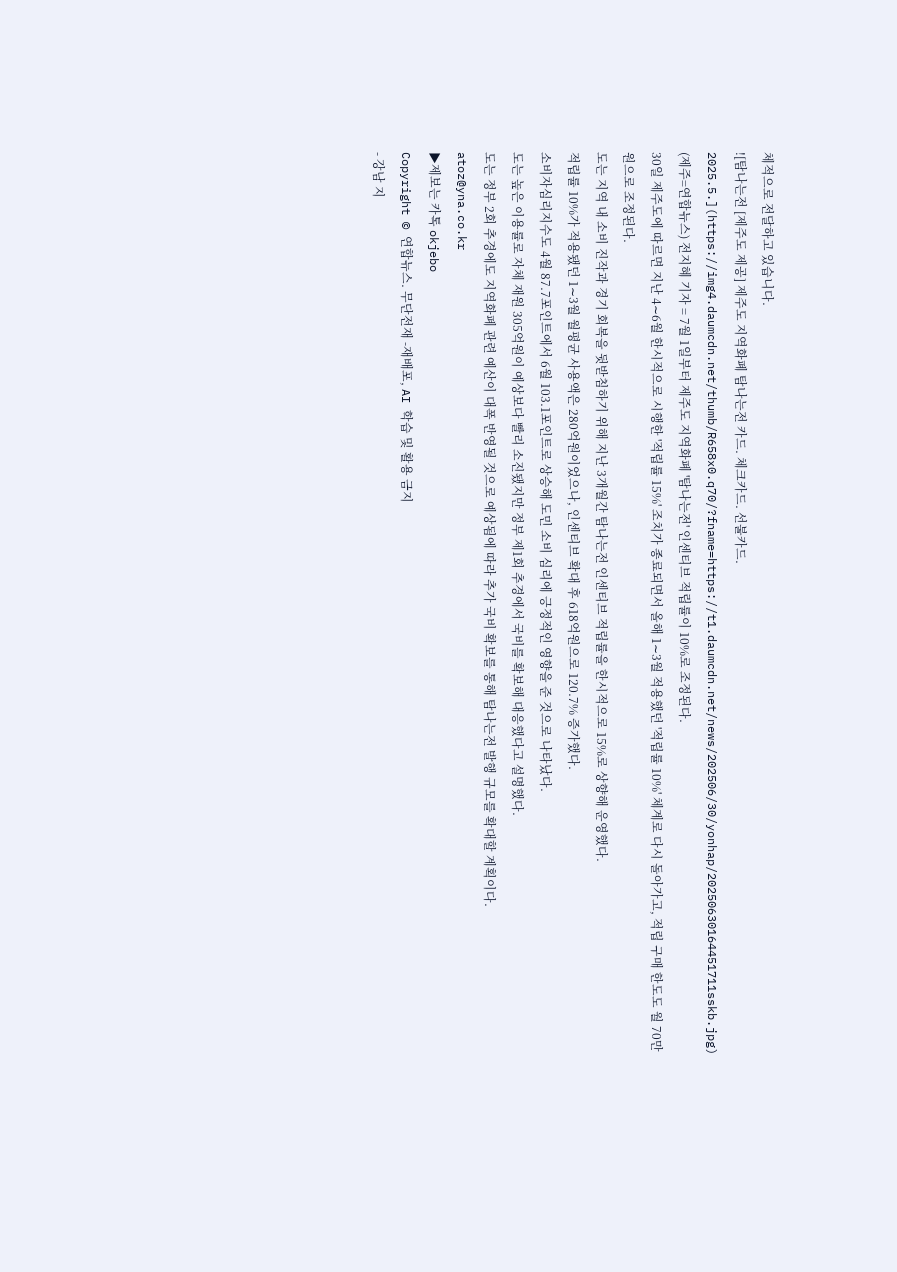체적으로 전달하고 있습니다.
![탐나는전 [제주도 제공] 제주도 지역화폐 탐나는전 카드. 체크카드. 선불카드. 2025.5.](https://img4.daumcdn.net/thumb/R658x0.q70/?fname=https://t1.daumcdn.net/news/202506/30/yonhap/20250630164451711sskb.jpg)
(제주=연합뉴스) 전지혜 기자 = 7월 1일부터 제주도 지역화폐 '탐나는전' 인센티브 적립률이 10%로 조정된다.
30일 제주도에 따르면 지난 4∼6월 한시적으로 시행한 '적립률 15%' 조치가 종료되면서 올해 1∼3월 적용했던 '적립률 10%' 체계로 다시 돌아가고, 적립 구매 한도도 월 70만원으로 조정된다.
도는 지역 내 소비 진작과 경기 회복을 뒷받침하기 위해 지난 3개월간 탐나는전 인센티브 적립률을 한시적으로 15%로 상향해 운영했다.
적립률 10%가 적용됐던 1∼3월 월평균 사용액은 280억원이었으나, 인센티브 확대 후 618억원으로 120.7% 증가했다.
소비자심리지수도 4월 87.7포인트에서 6월 103.1포인트로 상승해 도민 소비 심리에 긍정적인 영향을 준 것으로 나타났다.
도는 높은 이용률로 자체 재원 305억원이 예상보다 빨리 소진됐지만 정부 제1회 추경에서 국비를 확보해 대응했다고 설명했다.
도는 정부 2회 추경에도 지역화폐 관련 예산이 대폭 반영될 것으로 예상됨에 따라 추가 국비 확보를 통해 탐나는전 발행 규모를 확대할 계획이다.
atoz@yna.co.kr
▶제보는 카톡 okjebo
Copyright © 연합뉴스. 무단전재 -재배포, AI 학습 및 활용 금지
- 강남 지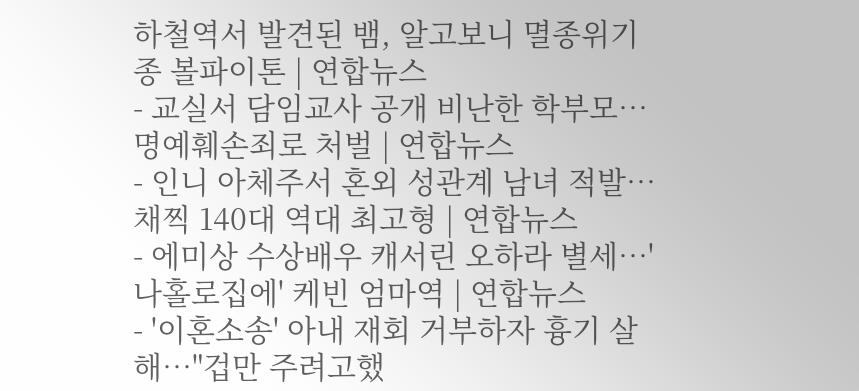하철역서 발견된 뱀, 알고보니 멸종위기종 볼파이톤 | 연합뉴스
- 교실서 담임교사 공개 비난한 학부모…명예훼손죄로 처벌 | 연합뉴스
- 인니 아체주서 혼외 성관계 남녀 적발…채찍 140대 역대 최고형 | 연합뉴스
- 에미상 수상배우 캐서린 오하라 별세…'나홀로집에' 케빈 엄마역 | 연합뉴스
- '이혼소송' 아내 재회 거부하자 흉기 살해…"겁만 주려고했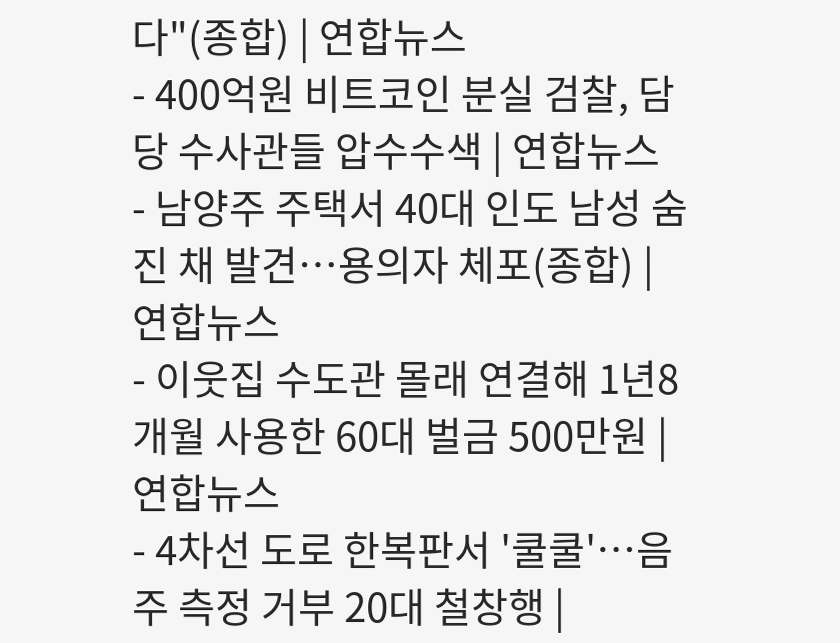다"(종합) | 연합뉴스
- 400억원 비트코인 분실 검찰, 담당 수사관들 압수수색 | 연합뉴스
- 남양주 주택서 40대 인도 남성 숨진 채 발견…용의자 체포(종합) | 연합뉴스
- 이웃집 수도관 몰래 연결해 1년8개월 사용한 60대 벌금 500만원 | 연합뉴스
- 4차선 도로 한복판서 '쿨쿨'…음주 측정 거부 20대 철창행 |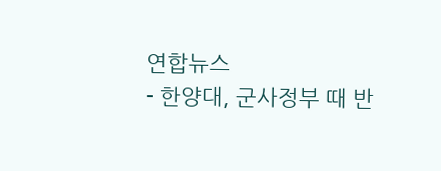연합뉴스
- 한양대, 군사정부 때 반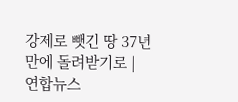강제로 뺏긴 땅 37년 만에 돌려받기로 | 연합뉴스